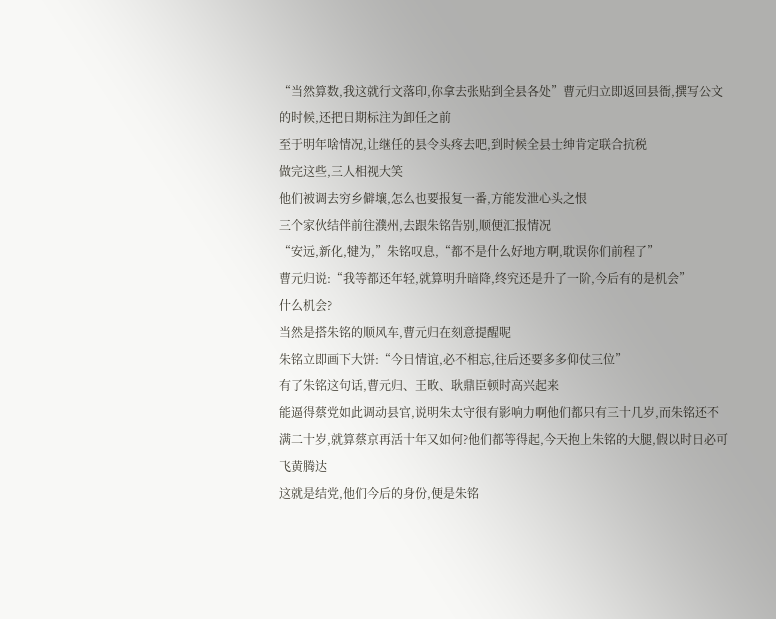“当然算数,我这就行文落印,你拿去张贴到全县各处”曹元归立即返回县衙,撰写公文的时候,还把日期标注为卸任之前
至于明年啥情况,让继任的县令头疼去吧,到时候全县士绅肯定联合抗税
做完这些,三人相视大笑
他们被调去穷乡僻壤,怎么也要报复一番,方能发泄心头之恨
三个家伙结伴前往濮州,去跟朱铭告别,顺便汇报情况
“安远,新化,犍为,”朱铭叹息,“都不是什么好地方啊,耽误你们前程了”
曹元归说:“我等都还年轻,就算明升暗降,终究还是升了一阶,今后有的是机会”
什么机会?
当然是搭朱铭的顺风车,曹元归在刻意提醒呢
朱铭立即画下大饼:“今日情谊,必不相忘,往后还要多多仰仗三位”
有了朱铭这句话,曹元归、王畋、耿鼎臣顿时高兴起来
能逼得蔡党如此调动县官,说明朱太守很有影响力啊他们都只有三十几岁,而朱铭还不满二十岁,就算蔡京再活十年又如何?他们都等得起,今天抱上朱铭的大腿,假以时日必可飞黄腾达
这就是结党,他们今后的身份,便是朱铭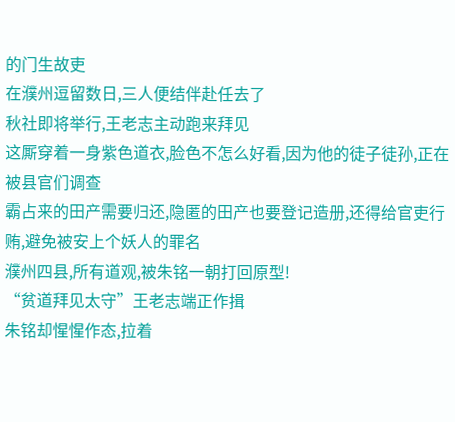的门生故吏
在濮州逗留数日,三人便结伴赴任去了
秋社即将举行,王老志主动跑来拜见
这厮穿着一身紫色道衣,脸色不怎么好看,因为他的徒子徒孙,正在被县官们调查
霸占来的田产需要归还,隐匿的田产也要登记造册,还得给官吏行贿,避免被安上个妖人的罪名
濮州四县,所有道观,被朱铭一朝打回原型!
“贫道拜见太守”王老志端正作揖
朱铭却惺惺作态,拉着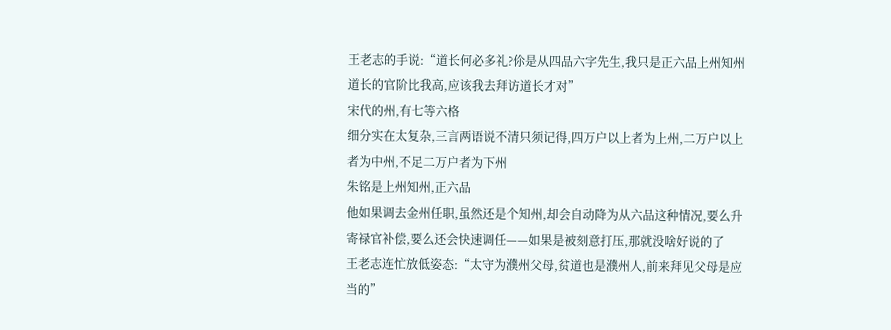王老志的手说:“道长何必多礼?伱是从四品六字先生,我只是正六品上州知州道长的官阶比我高,应该我去拜访道长才对”
宋代的州,有七等六格
细分实在太复杂,三言两语说不清只须记得,四万户以上者为上州,二万户以上者为中州,不足二万户者为下州
朱铭是上州知州,正六品
他如果调去金州任职,虽然还是个知州,却会自动降为从六品这种情况,要么升寄禄官补偿,要么还会快速调任——如果是被刻意打压,那就没啥好说的了
王老志连忙放低姿态:“太守为濮州父母,贫道也是濮州人,前来拜见父母是应当的”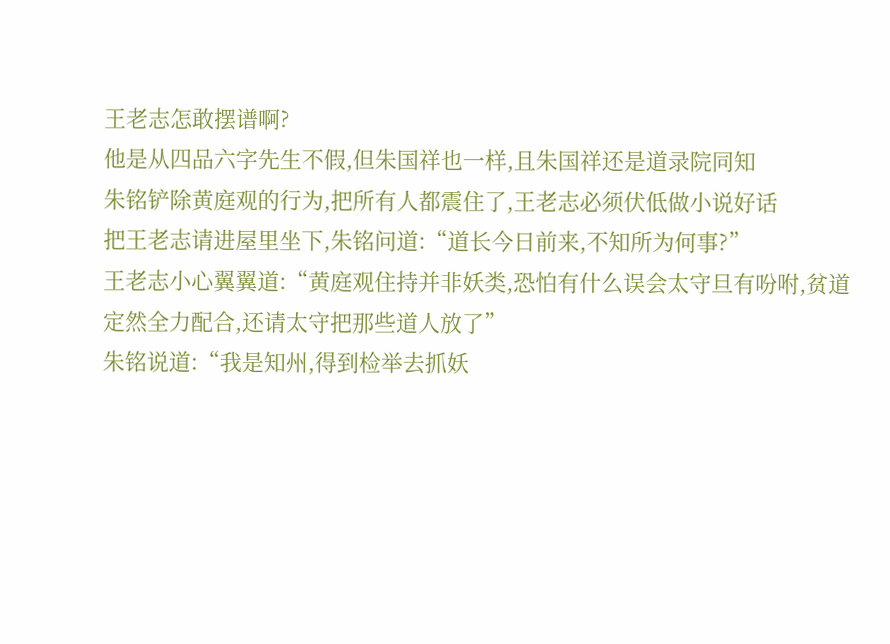王老志怎敢摆谱啊?
他是从四品六字先生不假,但朱国祥也一样,且朱国祥还是道录院同知
朱铭铲除黄庭观的行为,把所有人都震住了,王老志必须伏低做小说好话
把王老志请进屋里坐下,朱铭问道:“道长今日前来,不知所为何事?”
王老志小心翼翼道:“黄庭观住持并非妖类,恐怕有什么误会太守旦有吩咐,贫道定然全力配合,还请太守把那些道人放了”
朱铭说道:“我是知州,得到检举去抓妖